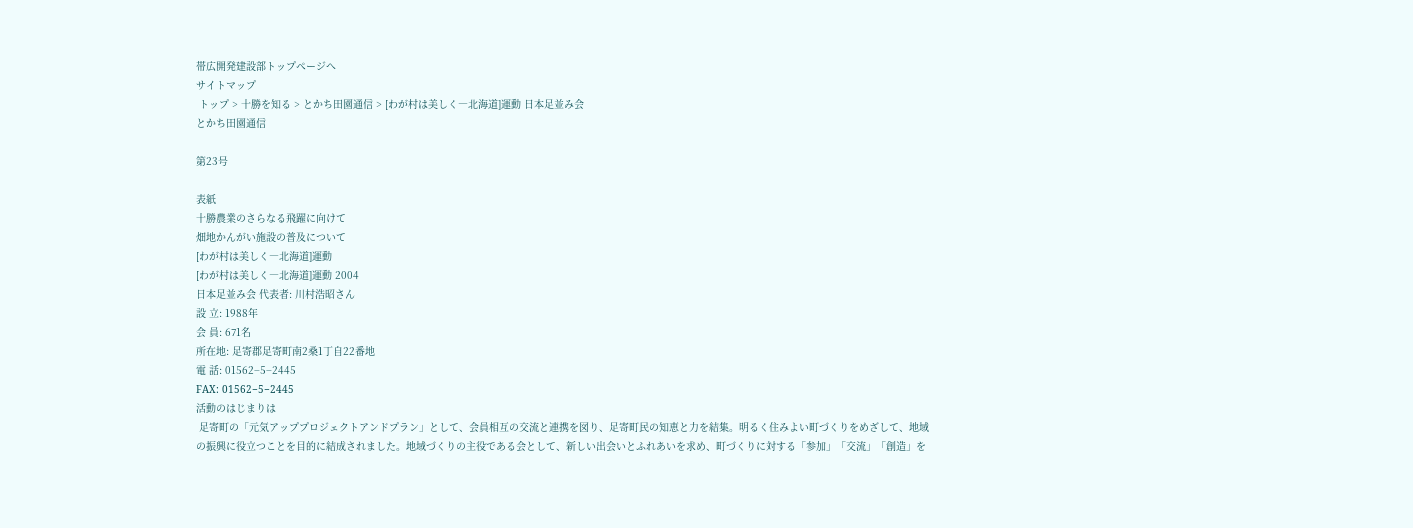帯広開発建設部トップページへ
サイトマップ
 トップ > 十勝を知る > とかち田園通信 > [わが村は美しく―北海道]運動 日本足並み会
とかち田園通信

第23号

表紙
十勝農業のさらなる飛躍に向けて
畑地かんがい施設の普及について
[わが村は美しく―北海道]運動
[わが村は美しく―北海道]運動 2004
日本足並み会 代表者: 川村浩昭さん
設 立: 1988年
会 員: 671名
所在地: 足寄郡足寄町南2桑1丁自22番地
電 話: 01562−5−2445
FAX: 01562−5−2445
活動のはじまりは
 足寄町の「元気アッププロジェクトアンドプラン」として、会員相互の交流と連携を図り、足寄町民の知恵と力を結集。明るく住みよい町づくりをめざして、地域の振興に役立つことを目的に結成されました。地域づくりの主役である会として、新しい出会いとふれあいを求め、町づくりに対する「参加」「交流」「創造」を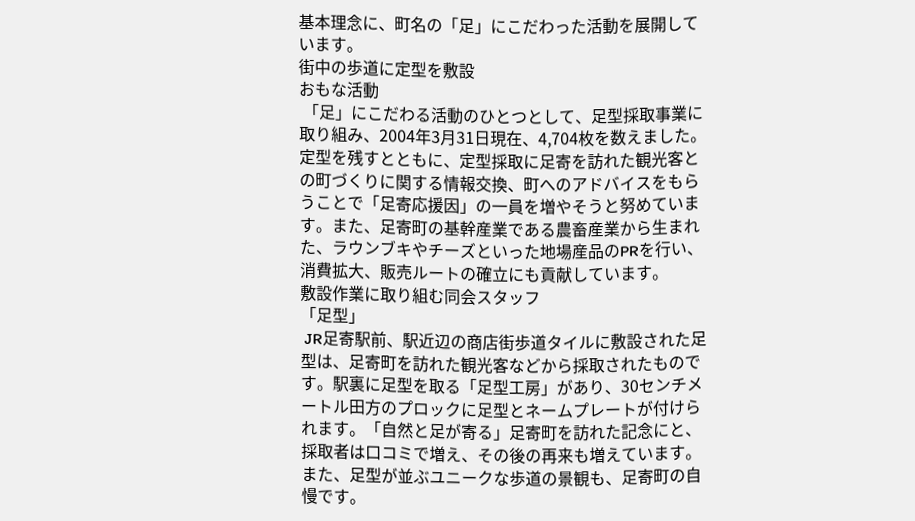基本理念に、町名の「足」にこだわった活動を展開しています。
街中の歩道に定型を敷設
おもな活動
 「足」にこだわる活動のひとつとして、足型採取事業に取り組み、2004年3月31日現在、4,704枚を数えました。定型を残すとともに、定型採取に足寄を訪れた観光客との町づくりに関する情報交換、町へのアドバイスをもらうことで「足寄応援因」の一員を増やそうと努めています。また、足寄町の基幹産業である農畜産業から生まれた、ラウンブキやチーズといった地場産品のPRを行い、消費拡大、販売ルートの確立にも貢献しています。
敷設作業に取り組む同会スタッフ
「足型」
 JR足寄駅前、駅近辺の商店街歩道タイルに敷設された足型は、足寄町を訪れた観光客などから採取されたものです。駅裏に足型を取る「足型工房」があり、30センチメートル田方のプロックに足型とネームプレートが付けられます。「自然と足が寄る」足寄町を訪れた記念にと、採取者は口コミで増え、その後の再来も増えています。また、足型が並ぶユニークな歩道の景観も、足寄町の自慢です。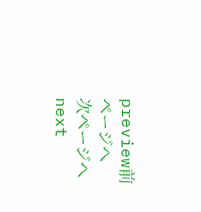preview前ページへ 次ページへnext